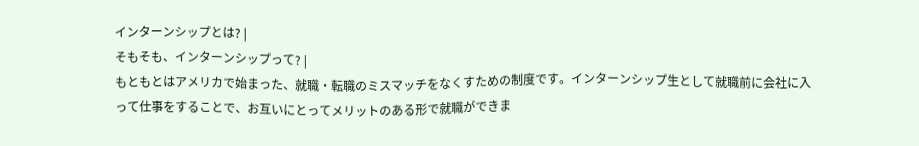インターンシップとは? |
そもそも、インターンシップって? |
もともとはアメリカで始まった、就職・転職のミスマッチをなくすための制度です。インターンシップ生として就職前に会社に入って仕事をすることで、お互いにとってメリットのある形で就職ができま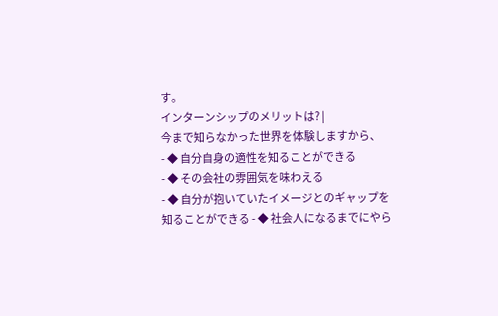す。
インターンシップのメリットは? |
今まで知らなかった世界を体験しますから、
- ◆ 自分自身の適性を知ることができる
- ◆ その会社の雰囲気を味わえる
- ◆ 自分が抱いていたイメージとのギャップを
知ることができる - ◆ 社会人になるまでにやら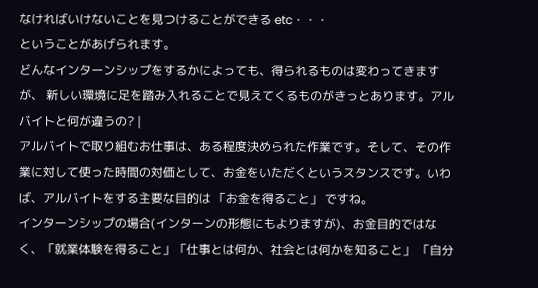なければいけないことを見つけることができる etc・・・
ということがあげられます。
どんなインターンシップをするかによっても、得られるものは変わってきますが、 新しい環境に足を踏み入れることで見えてくるものがきっとあります。アルバイトと何が違うの? |
アルバイトで取り組むお仕事は、ある程度決められた作業です。そして、その作業に対して使った時間の対価として、お金をいただくというスタンスです。いわば、アルバイトをする主要な目的は 「お金を得ること」 ですね。
インターンシップの場合(インターンの形態にもよりますが)、お金目的ではな く、「就業体験を得ること」「仕事とは何か、社会とは何かを知ること」 「自分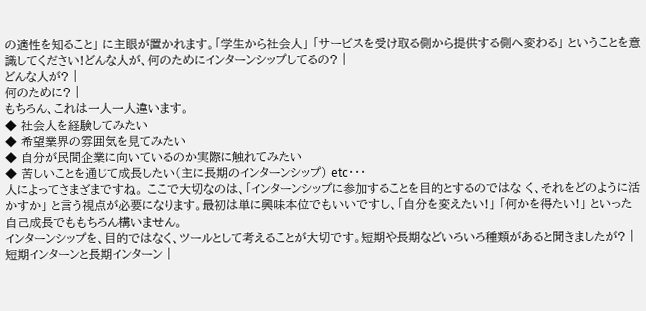の適性を知ること」 に主眼が置かれます。「学生から社会人」 「サービスを受け取る側から提供する側へ変わる」 ということを意識してください!どんな人が、何のためにインターンシップしてるの? |
どんな人が? |
何のために? |
もちろん、これは一人一人違います。
◆ 社会人を経験してみたい
◆ 希望業界の雰囲気を見てみたい
◆ 自分が民間企業に向いているのか実際に触れてみたい
◆ 苦しいことを通じて成長したい(主に長期のインターンシップ) etc・・・
人によってさまざまですね。 ここで大切なのは、「インターンシップに参加することを目的とするのではな く、それをどのように活かすか」 と言う視点が必要になります。最初は単に興味本位でもいいですし、「自分を変えたい!」 「何かを得たい!」 といった自己成長でももちろん構いません。
インターンシップを、目的ではなく、ツールとして考えることが大切です。短期や長期などいろいろ種類があると聞きましたが? |
短期インターンと長期インターン |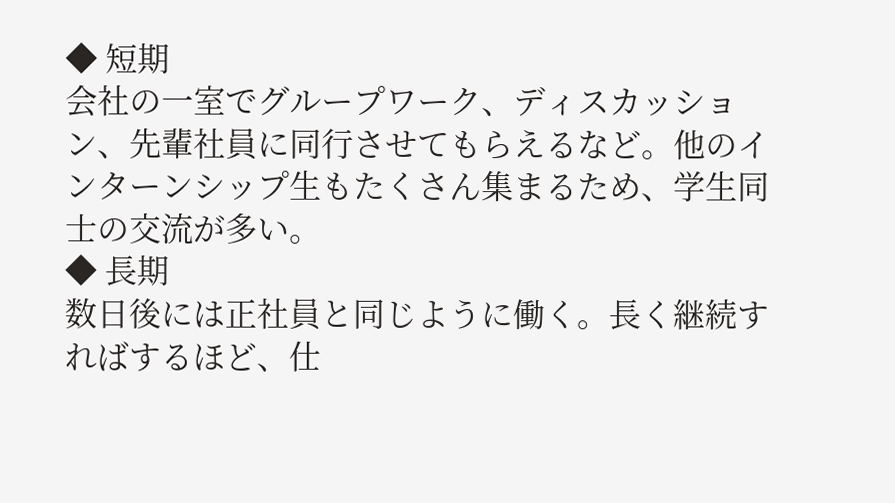◆ 短期
会社の一室でグループワーク、ディスカッション、先輩社員に同行させてもらえるなど。他のインターンシップ生もたくさん集まるため、学生同士の交流が多い。
◆ 長期
数日後には正社員と同じように働く。長く継続すればするほど、仕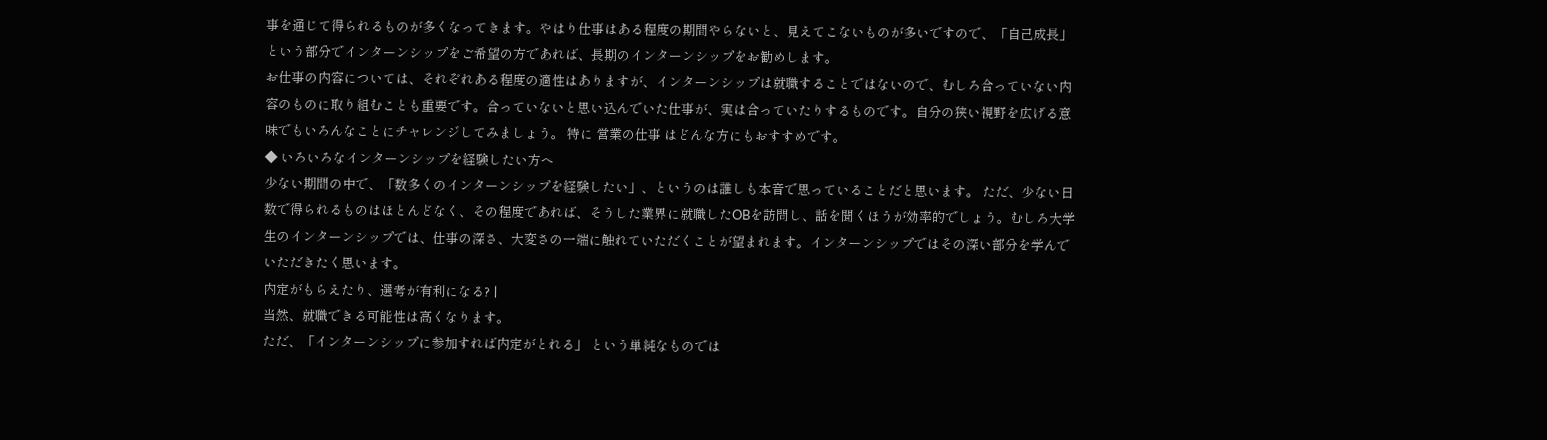事を通じて得られるものが多くなってきます。やはり仕事はある程度の期間やらないと、見えてこないものが多いですので、「自己成長」という部分でインターンシップをご希望の方であれば、長期のインターンシップをお勧めします。
お仕事の内容については、それぞれある程度の適性はありますが、インターンシップは就職することではないので、むしろ合っていない内容のものに取り組むことも重要です。合っていないと思い込んでいた仕事が、実は合っていたりするものです。自分の狭い視野を広げる意味でもいろんなことにチャレンジしてみましょう。 特に 営業の仕事 はどんな方にもおすすめです。
◆ いろいろなインターンシップを経験したい方へ
少ない期間の中で、「数多くのインターンシップを経験したい」、というのは誰しも本音で思っていることだと思います。 ただ、少ない日数で得られるものはほとんどなく、その程度であれば、そうした業界に就職したOBを訪問し、話を聞くほうが効率的でしょう。むしろ大学生のインターンシップでは、仕事の深さ、大変さの一端に触れていただくことが望まれます。インターンシップではその深い部分を学んでいただきたく思います。
内定がもらえたり、選考が有利になる? |
当然、就職できる可能性は高くなります。
ただ、「インターンシップに参加すれば内定がとれる」 という単純なものでは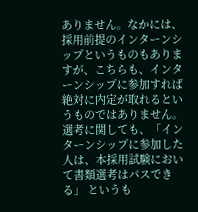ありません。なかには、採用前提のインターンシップというものもありますが、こちらも、インターンシップに参加すれば絶対に内定が取れるというものではありません。
選考に関しても、「インターンシップに参加した人は、本採用試験において書類選考はパスできる」 というも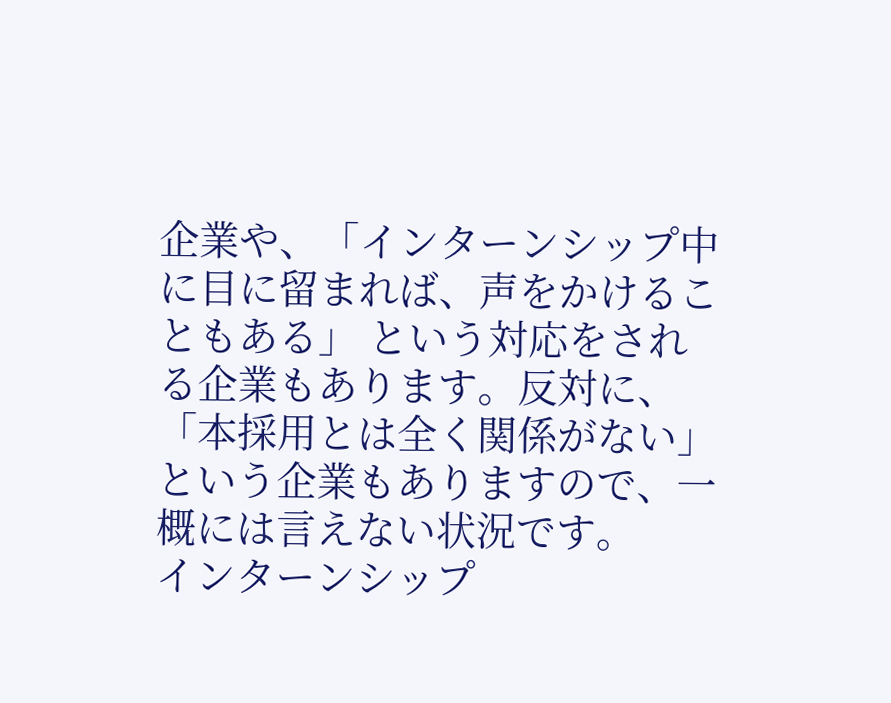企業や、「インターンシップ中に目に留まれば、声をかけることもある」 という対応をされる企業もあります。反対に、「本採用とは全く関係がない」 という企業もありますので、一概には言えない状況です。
インターンシップ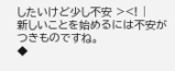したいけど少し不安 ><! |
新しいことを始めるには不安がつきものですね。
◆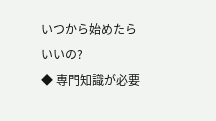いつから始めたらいいの?
◆ 専門知識が必要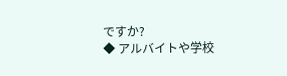ですか?
◆ アルバイトや学校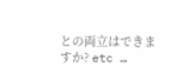との両立はできますか? etc …